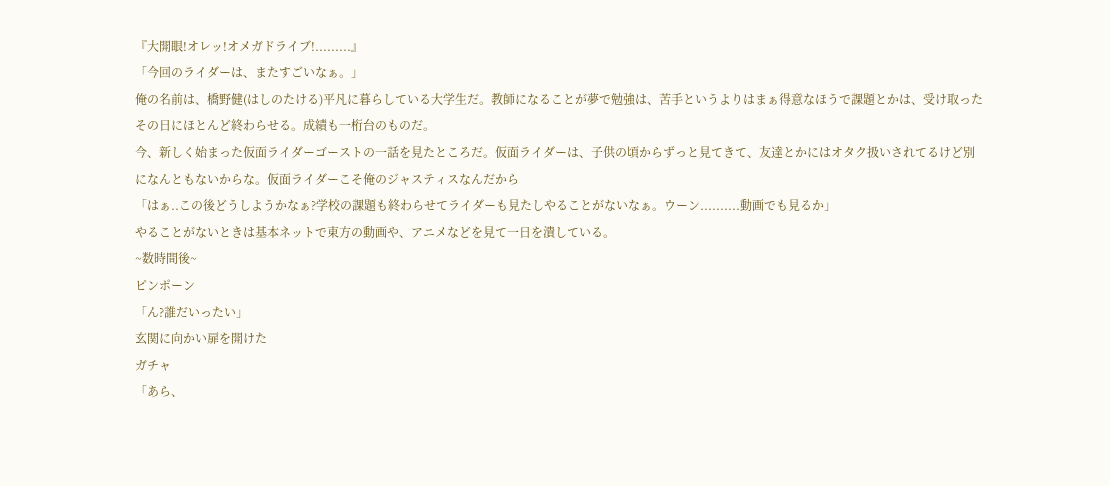『大開眼!オレッ!オメガドライブ!.........』
「今回のライダーは、またすごいなぁ。」
俺の名前は、橋野健(はしのたける)平凡に暮らしている大学生だ。教師になることが夢で勉強は、苦手というよりはまぁ得意なほうで課題とかは、受け取ったその日にほとんど終わらせる。成績も一桁台のものだ。
今、新しく始まった仮面ライダーゴーストの一話を見たところだ。仮面ライダーは、子供の頃からずっと見てきて、友達とかにはオタク扱いされてるけど別になんともないからな。仮面ライダーこそ俺のジャスティスなんだから
「はぁ..この後どうしようかなぁ?学校の課題も終わらせてライダーも見たしやることがないなぁ。ウーン..........動画でも見るか」
やることがないときは基本ネットで東方の動画や、アニメなどを見て一日を潰している。
~数時間後~
ピンポーン
「ん?誰だいったい」
玄関に向かい扉を開けた
ガチャ
「あら、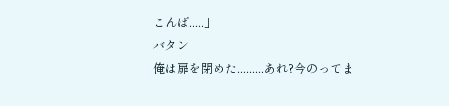こんば.....」
バタン
俺は扉を閉めた.........あれ?今のってま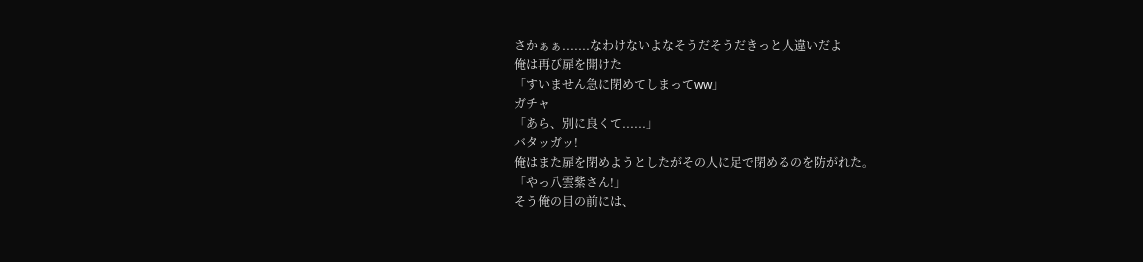さかぁぁ.......なわけないよなそうだそうだきっと人違いだよ
俺は再び扉を開けた
「すいません急に閉めてしまってww」
ガチャ
「あら、別に良くて......」
バタッガッ!
俺はまた扉を閉めようとしたがその人に足で閉めるのを防がれた。
「やっ八雲紫さん!」
そう俺の目の前には、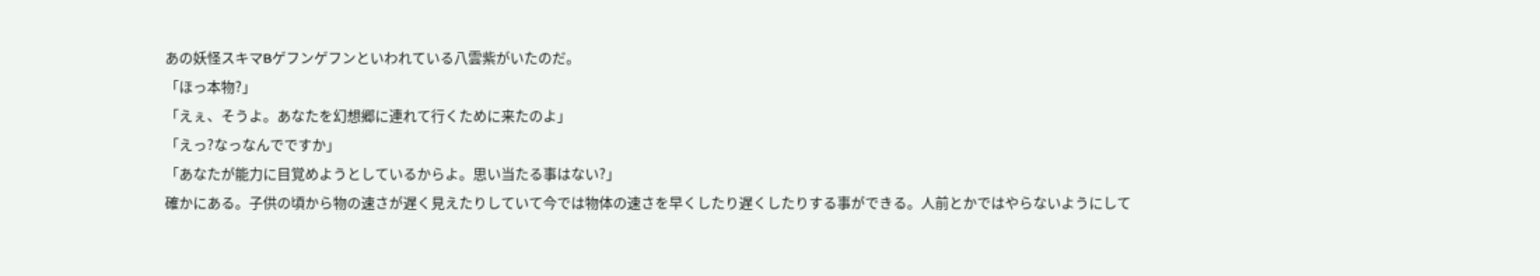あの妖怪スキマBゲフンゲフンといわれている八雲紫がいたのだ。
「ほっ本物?」
「えぇ、そうよ。あなたを幻想郷に連れて行くために来たのよ」
「えっ?なっなんでですか」
「あなたが能力に目覚めようとしているからよ。思い当たる事はない?」
確かにある。子供の頃から物の速さが遅く見えたりしていて今では物体の速さを早くしたり遅くしたりする事ができる。人前とかではやらないようにして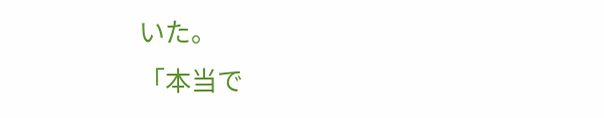いた。
「本当で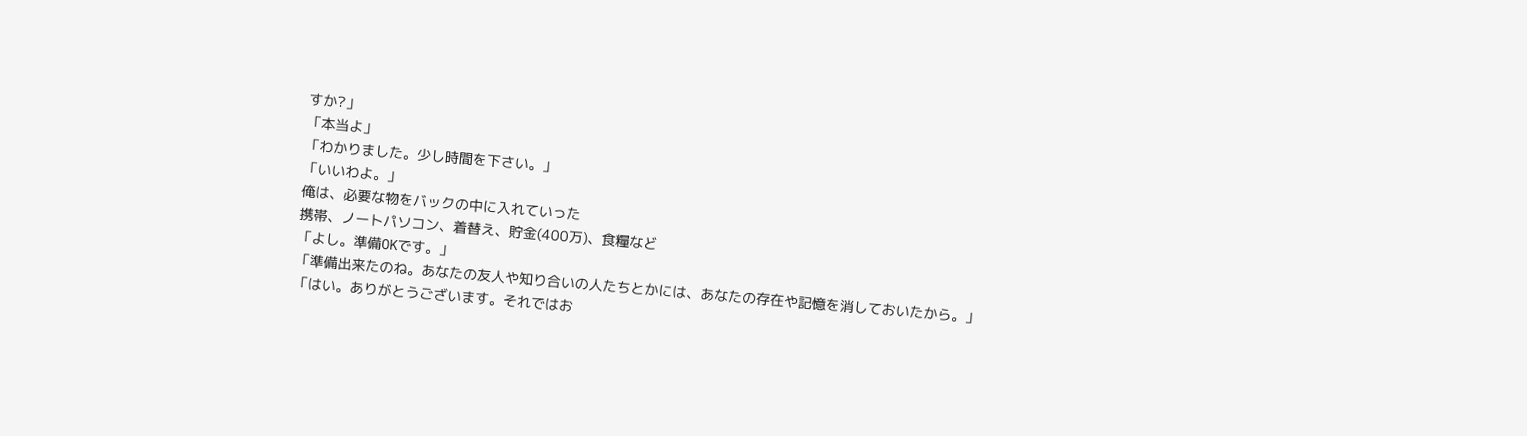すか?」
「本当よ」
「わかりました。少し時間を下さい。」
「いいわよ。」
俺は、必要な物をバックの中に入れていった
携帯、ノートパソコン、着替え、貯金(400万)、食糧など
「よし。準備OKです。」
「準備出来たのね。あなたの友人や知り合いの人たちとかには、あなたの存在や記憶を消しておいたから。」
「はい。ありがとうございます。それではお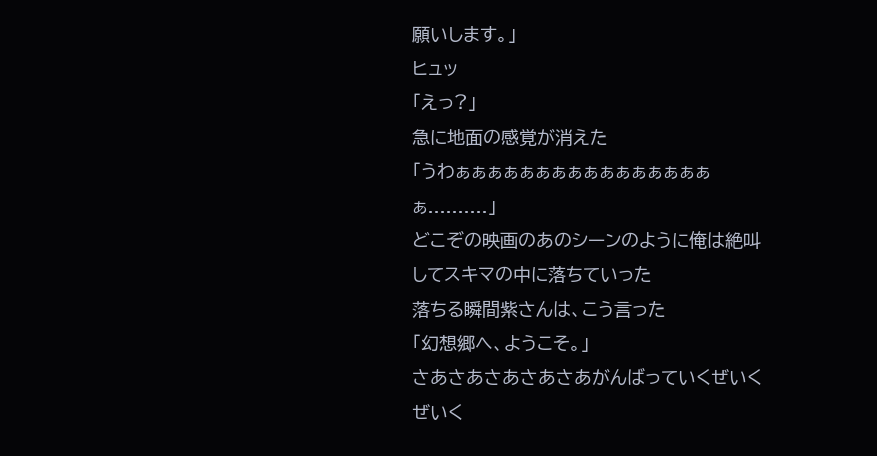願いします。」
ヒュッ
「えっ?」
急に地面の感覚が消えた
「うわぁぁぁぁぁぁぁぁぁぁぁぁぁぁぁぁぁ..........」
どこぞの映画のあのシーンのように俺は絶叫してスキマの中に落ちていった
落ちる瞬間紫さんは、こう言った
「幻想郷へ、ようこそ。」
さあさあさあさあさあがんばっていくぜいくぜいく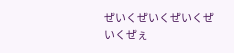ぜいくぜいくぜいくぜいくぜぇ